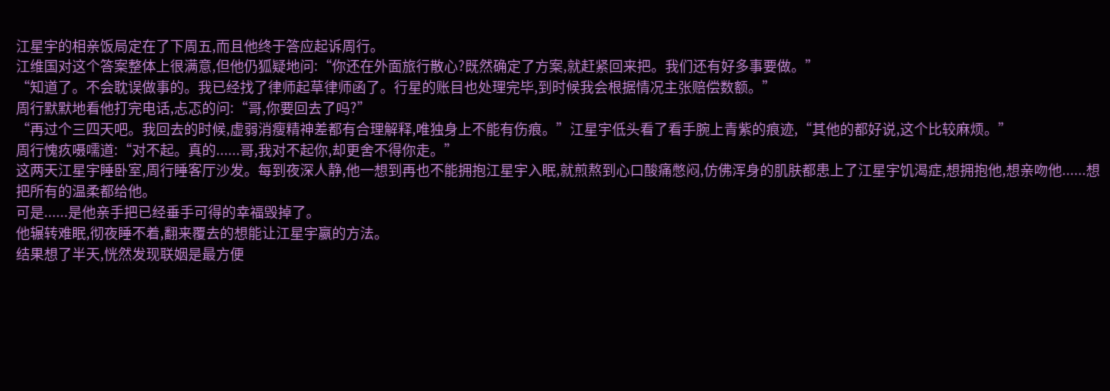江星宇的相亲饭局定在了下周五,而且他终于答应起诉周行。
江维国对这个答案整体上很满意,但他仍狐疑地问:“你还在外面旅行散心?既然确定了方案,就赶紧回来把。我们还有好多事要做。”
“知道了。不会耽误做事的。我已经找了律师起草律师函了。行星的账目也处理完毕,到时候我会根据情况主张赔偿数额。”
周行默默地看他打完电话,忐忑的问:“哥,你要回去了吗?”
“再过个三四天吧。我回去的时候,虚弱消瘦精神差都有合理解释,唯独身上不能有伤痕。”江星宇低头看了看手腕上青紫的痕迹,“其他的都好说,这个比较麻烦。”
周行愧疚嗫嚅道:“对不起。真的......哥,我对不起你,却更舍不得你走。”
这两天江星宇睡卧室,周行睡客厅沙发。每到夜深人静,他一想到再也不能拥抱江星宇入眠,就煎熬到心口酸痛憋闷,仿佛浑身的肌肤都患上了江星宇饥渴症,想拥抱他,想亲吻他......想把所有的温柔都给他。
可是......是他亲手把已经垂手可得的幸福毁掉了。
他辗转难眠,彻夜睡不着,翻来覆去的想能让江星宇嬴的方法。
结果想了半天,恍然发现联姻是最方便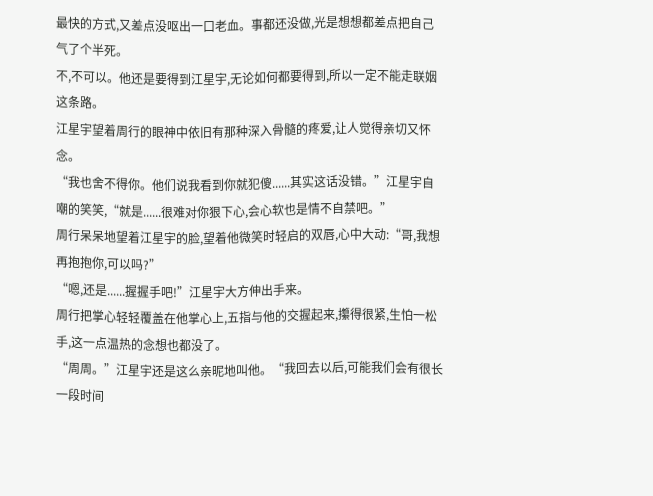最快的方式,又差点没呕出一口老血。事都还没做,光是想想都差点把自己气了个半死。
不,不可以。他还是要得到江星宇,无论如何都要得到,所以一定不能走联姻这条路。
江星宇望着周行的眼神中依旧有那种深入骨髓的疼爱,让人觉得亲切又怀念。
“我也舍不得你。他们说我看到你就犯傻......其实这话没错。”江星宇自嘲的笑笑,“就是......很难对你狠下心,会心软也是情不自禁吧。”
周行呆呆地望着江星宇的脸,望着他微笑时轻启的双唇,心中大动:“哥,我想再抱抱你,可以吗?”
“嗯,还是......握握手吧!”江星宇大方伸出手来。
周行把掌心轻轻覆盖在他掌心上,五指与他的交握起来,攥得很紧,生怕一松手,这一点温热的念想也都没了。
“周周。”江星宇还是这么亲昵地叫他。“我回去以后,可能我们会有很长一段时间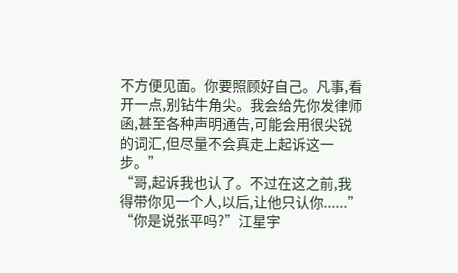不方便见面。你要照顾好自己。凡事,看开一点,别钻牛角尖。我会给先你发律师函,甚至各种声明通告,可能会用很尖锐的词汇,但尽量不会真走上起诉这一步。”
“哥,起诉我也认了。不过在这之前,我得带你见一个人,以后,让他只认你......”
“你是说张平吗?”江星宇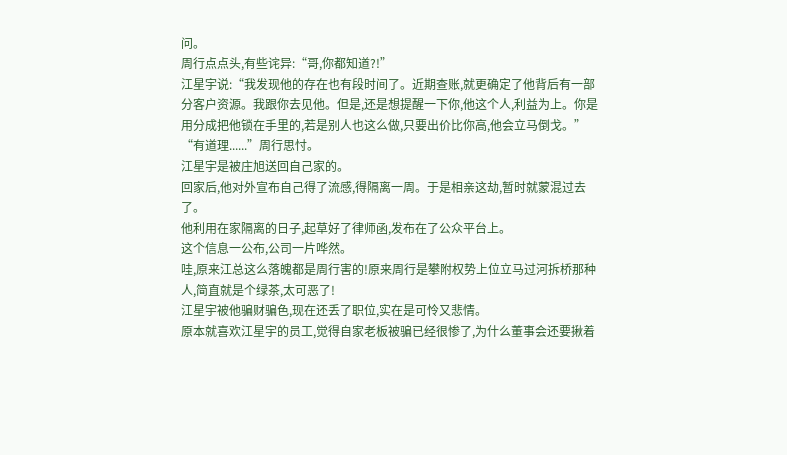问。
周行点点头,有些诧异:“哥,你都知道?!”
江星宇说:“我发现他的存在也有段时间了。近期查账,就更确定了他背后有一部分客户资源。我跟你去见他。但是,还是想提醒一下你,他这个人,利益为上。你是用分成把他锁在手里的,若是别人也这么做,只要出价比你高,他会立马倒戈。”
“有道理......”周行思忖。
江星宇是被庄旭送回自己家的。
回家后,他对外宣布自己得了流感,得隔离一周。于是相亲这劫,暂时就蒙混过去了。
他利用在家隔离的日子,起草好了律师函,发布在了公众平台上。
这个信息一公布,公司一片哗然。
哇,原来江总这么落魄都是周行害的!原来周行是攀附权势上位立马过河拆桥那种人,简直就是个绿茶,太可恶了!
江星宇被他骗财骗色,现在还丢了职位,实在是可怜又悲情。
原本就喜欢江星宇的员工,觉得自家老板被骗已经很惨了,为什么董事会还要揪着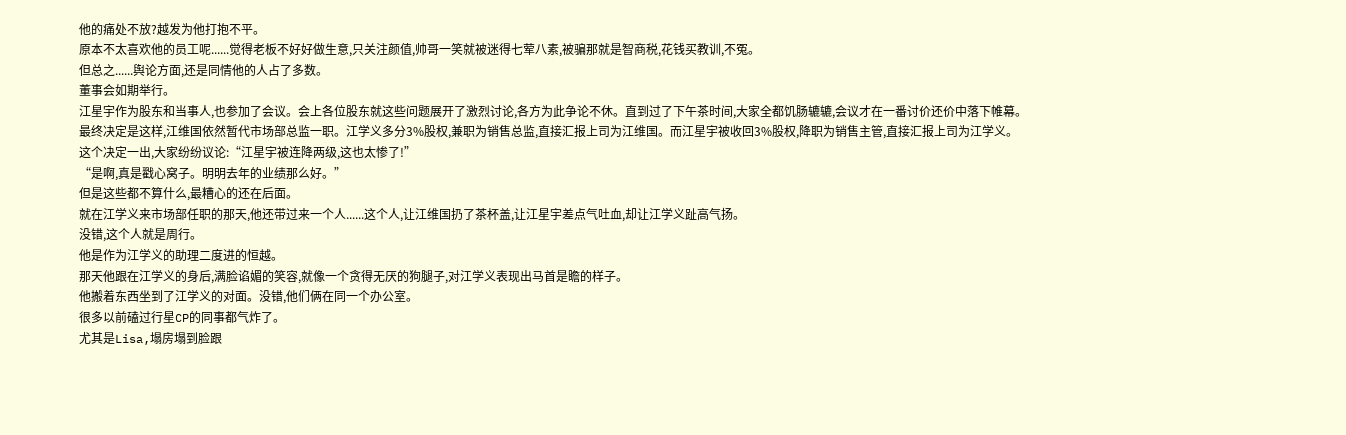他的痛处不放?越发为他打抱不平。
原本不太喜欢他的员工呢......觉得老板不好好做生意,只关注颜值,帅哥一笑就被迷得七荤八素,被骗那就是智商税,花钱买教训,不冤。
但总之......舆论方面,还是同情他的人占了多数。
董事会如期举行。
江星宇作为股东和当事人,也参加了会议。会上各位股东就这些问题展开了激烈讨论,各方为此争论不休。直到过了下午茶时间,大家全都饥肠辘辘,会议才在一番讨价还价中落下帷幕。
最终决定是这样,江维国依然暂代市场部总监一职。江学义多分3%股权,兼职为销售总监,直接汇报上司为江维国。而江星宇被收回3%股权,降职为销售主管,直接汇报上司为江学义。
这个决定一出,大家纷纷议论:“江星宇被连降两级,这也太惨了!”
“是啊,真是戳心窝子。明明去年的业绩那么好。”
但是这些都不算什么,最糟心的还在后面。
就在江学义来市场部任职的那天,他还带过来一个人......这个人,让江维国扔了茶杯盖,让江星宇差点气吐血,却让江学义趾高气扬。
没错,这个人就是周行。
他是作为江学义的助理二度进的恒越。
那天他跟在江学义的身后,满脸谄媚的笑容,就像一个贪得无厌的狗腿子,对江学义表现出马首是瞻的样子。
他搬着东西坐到了江学义的对面。没错,他们俩在同一个办公室。
很多以前磕过行星CP的同事都气炸了。
尤其是Lisa,塌房塌到脸跟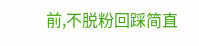前,不脱粉回踩简直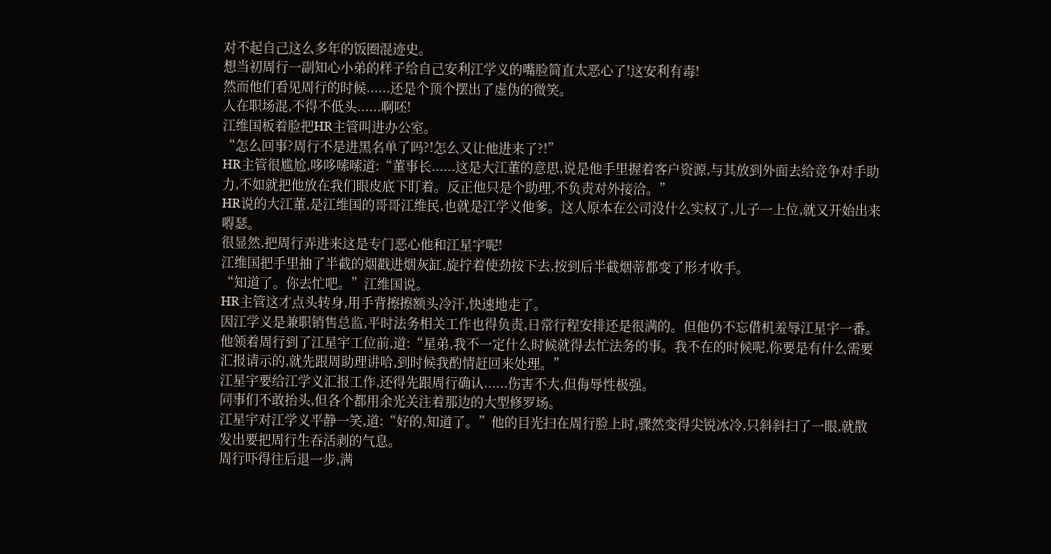对不起自己这么多年的饭圈混迹史。
想当初周行一副知心小弟的样子给自己安利江学义的嘴脸简直太恶心了!这安利有毒!
然而他们看见周行的时候......还是个顶个摆出了虚伪的微笑。
人在职场混,不得不低头......啊呸!
江维国板着脸把HR主管叫进办公室。
“怎么回事?周行不是进黑名单了吗?!怎么又让他进来了?!”
HR主管很尴尬,哆哆嗦嗦道:“董事长......这是大江董的意思,说是他手里握着客户资源,与其放到外面去给竞争对手助力,不如就把他放在我们眼皮底下盯着。反正他只是个助理,不负责对外接洽。”
HR说的大江董,是江维国的哥哥江维民,也就是江学义他爹。这人原本在公司没什么实权了,儿子一上位,就又开始出来嘚瑟。
很显然,把周行弄进来这是专门恶心他和江星宇呢!
江维国把手里抽了半截的烟戳进烟灰缸,旋拧着使劲按下去,按到后半截烟蒂都变了形才收手。
“知道了。你去忙吧。”江维国说。
HR主管这才点头转身,用手背擦擦额头冷汗,快速地走了。
因江学义是兼职销售总监,平时法务相关工作也得负责,日常行程安排还是很满的。但他仍不忘借机羞辱江星宇一番。
他领着周行到了江星宇工位前,道:“星弟,我不一定什么时候就得去忙法务的事。我不在的时候呢,你要是有什么需要汇报请示的,就先跟周助理讲哈,到时候我酌情赶回来处理。”
江星宇要给江学义汇报工作,还得先跟周行确认......伤害不大,但侮辱性极强。
同事们不敢抬头,但各个都用余光关注着那边的大型修罗场。
江星宇对江学义平静一笑,道:“好的,知道了。”他的目光扫在周行脸上时,骤然变得尖锐冰冷,只斜斜扫了一眼,就散发出要把周行生吞活剥的气息。
周行吓得往后退一步,满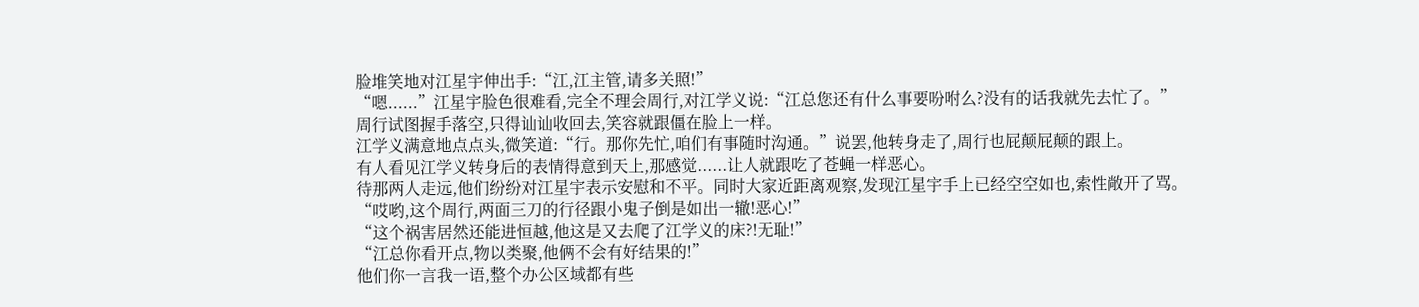脸堆笑地对江星宇伸出手:“江,江主管,请多关照!”
“嗯......”江星宇脸色很难看,完全不理会周行,对江学义说:“江总您还有什么事要吩咐么?没有的话我就先去忙了。”
周行试图握手落空,只得讪讪收回去,笑容就跟僵在脸上一样。
江学义满意地点点头,微笑道:“行。那你先忙,咱们有事随时沟通。”说罢,他转身走了,周行也屁颠屁颠的跟上。
有人看见江学义转身后的表情得意到天上,那感觉......让人就跟吃了苍蝇一样恶心。
待那两人走远,他们纷纷对江星宇表示安慰和不平。同时大家近距离观察,发现江星宇手上已经空空如也,索性敞开了骂。
“哎哟,这个周行,两面三刀的行径跟小鬼子倒是如出一辙!恶心!”
“这个祸害居然还能进恒越,他这是又去爬了江学义的床?!无耻!”
“江总你看开点,物以类聚,他俩不会有好结果的!”
他们你一言我一语,整个办公区域都有些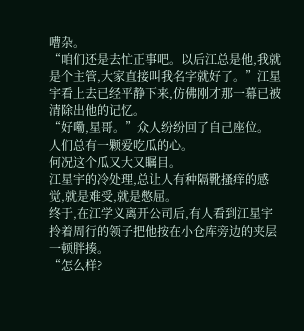嘈杂。
“咱们还是去忙正事吧。以后江总是他,我就是个主管,大家直接叫我名字就好了。”江星宇看上去已经平静下来,仿佛刚才那一幕已被清除出他的记忆。
“好嘞,星哥。”众人纷纷回了自己座位。
人们总有一颗爱吃瓜的心。
何况这个瓜又大又瞩目。
江星宇的冷处理,总让人有种隔靴搔痒的感觉,就是难受,就是憋屈。
终于,在江学义离开公司后,有人看到江星宇拎着周行的领子把他按在小仓库旁边的夹层一顿胖揍。
“怎么样?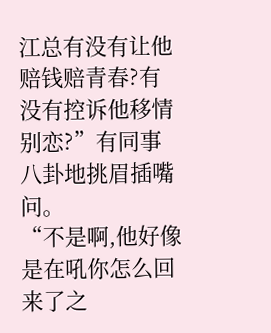江总有没有让他赔钱赔青春?有没有控诉他移情别恋?”有同事八卦地挑眉插嘴问。
“不是啊,他好像是在吼你怎么回来了之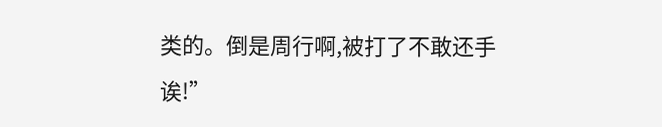类的。倒是周行啊,被打了不敢还手诶!”